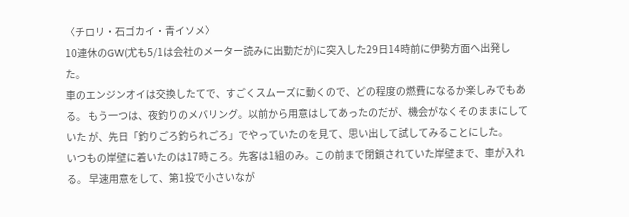〈チロリ・石ゴカイ・青イソメ〉
10連休のGW(尤も5/1は会社のメーター読みに出勤だが)に突入した29日14時前に伊勢方面へ出発した。
車のエンジンオイは交換したてで、すごくスムーズに動くので、どの程度の燃費になるか楽しみでもある。 もう一つは、夜釣りのメバリング。以前から用意はしてあったのだが、機会がなくそのままにしていた が、先日「釣りごろ釣られごろ」でやっていたのを見て、思い出して試してみることにした。
いつもの岸壁に着いたのは17時ころ。先客は1組のみ。この前まで閉鎖されていた岸壁まで、車が入れる。 早速用意をして、第1投で小さいなが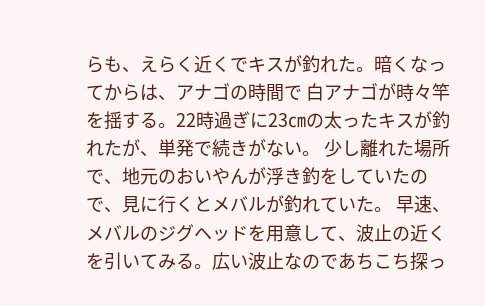らも、えらく近くでキスが釣れた。暗くなってからは、アナゴの時間で 白アナゴが時々竿を揺する。22時過ぎに23㎝の太ったキスが釣れたが、単発で続きがない。 少し離れた場所で、地元のおいやんが浮き釣をしていたので、見に行くとメバルが釣れていた。 早速、メバルのジグヘッドを用意して、波止の近くを引いてみる。広い波止なのであちこち探っ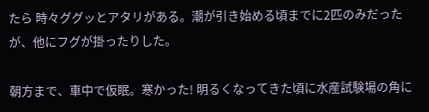たら 時々ググッとアタリがある。潮が引き始める頃までに2匹のみだったが、他にフグが掛ったりした。

朝方まで、車中で仮眠。寒かった! 明るくなってきた頃に水産試験場の角に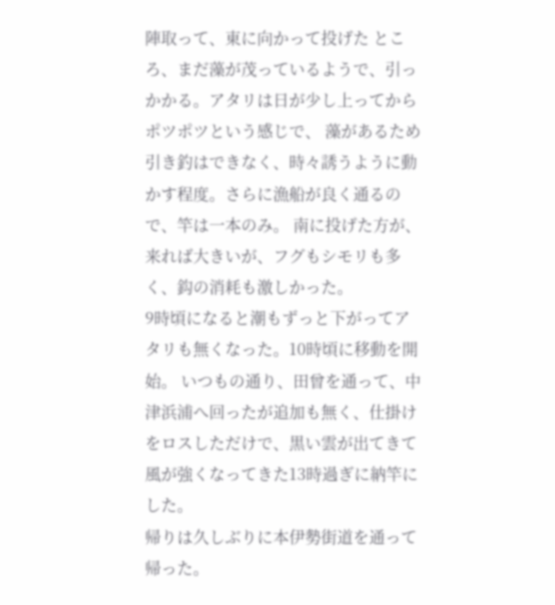陣取って、東に向かって投げた ところ、まだ藻が茂っているようで、引っかかる。アタリは日が少し上ってからポツポツという感じで、 藻があるため引き釣はできなく、時々誘うように動かす程度。さらに漁船が良く通るので、竿は一本のみ。 南に投げた方が、来れば大きいが、フグもシモリも多く、鈎の消耗も激しかった。
9時頃になると潮もずっと下がってアタリも無くなった。10時頃に移動を開始。 いつもの通り、田曾を通って、中津浜浦へ回ったが追加も無く、仕掛けをロスしただけで、黒い雲が出てきて 風が強くなってきた13時過ぎに納竿にした。
帰りは久しぶりに本伊勢街道を通って帰った。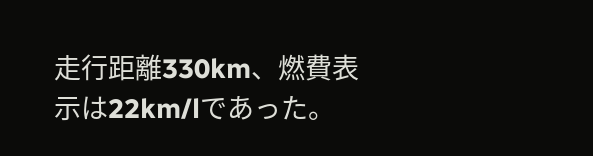走行距離330km、燃費表示は22km/lであった。